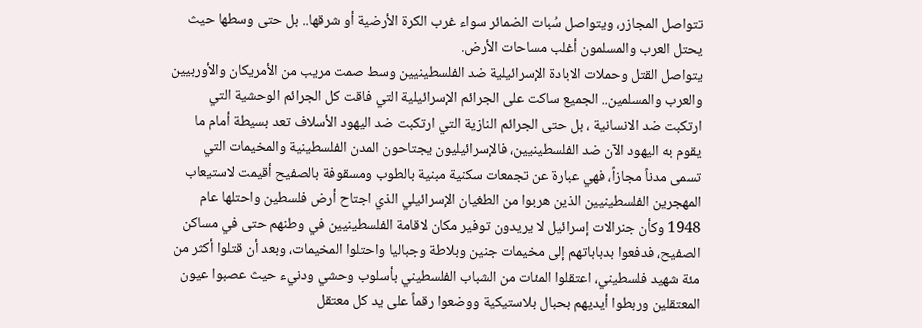تتواصل المجازر، ويتواصل سُبات الضمائر سواء غرب الكرة الأرضية أو شرقها.. بل حتى وسطها حيث يحتل العرب والمسلمون أغلب مساحات الأرض.
يتواصل القتل وحملات الابادة الإسرائيلية ضد الفلسطينيين وسط صمت مريب من الأمريكان والأوربيين والعرب والمسلمين.. الجميع ساكت على الجرائم الإسرائيلية التي فاقت كل الجرائم الوحشية التي ارتكبت ضد الانسانية ، بل حتى الجرائم النازية التي ارتكبت ضد اليهود الأسلاف تعد بسيطة أمام ما يقوم به اليهود الآن ضد الفلسطينيين، فالإسرائيليون يجتاحون المدن الفلسطينية والمخيمات التي تسمى مدناً مجازاً، فهي عبارة عن تجمعات سكنية مبنية بالطوب ومسقوفة بالصفيح أقيمت لاستيعاب المهجرين الفلسطينيين الذين هربوا من الطغيان الإسرائيلي الذي اجتاح أرض فلسطين واحتلها عام 1948 وكأن جنرالات إسرائيل لا يريدون توفير مكان لاقامة الفلسطينيين في وطنهم حتى في مساكن الصفيح، فدفعوا بدباباتهم إلى مخيمات جنين وبلاطة وجباليا واحتلوا المخيمات، وبعد أن قتلوا أكثر من مئة شهيد فلسطيني، اعتقلوا المئات من الشباب الفلسطيني بأسلوب وحشي ودنيء حيث عصبوا عيون المعتقلين وربطوا أيديهم بحبال بلاستيكية ووضعوا رقماً على يد كل معتقل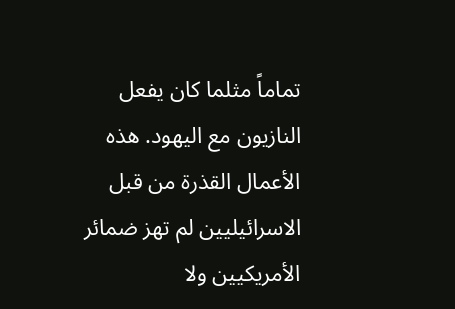تماماً مثلما كان يفعل النازيون مع اليهود. هذه الأعمال القذرة من قبل الاسرائيليين لم تهز ضمائر الأمريكيين ولا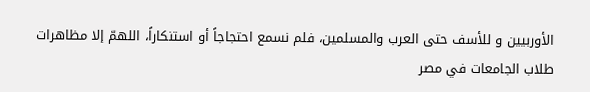الأوربيين و للأسف حتى العرب والمسلمين، فلم نسمع احتجاجاً أو استنكاراً، اللهمّ إلا مظاهرات طلاب الجامعات في مصر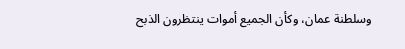وسلطنة عمان، وكأن الجميع أموات ينتظرون الذبح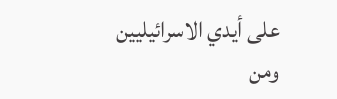على أيدي الاسرائيليين ومن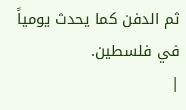ثم الدفن كما يحدث يومياً في فلسطين.
|